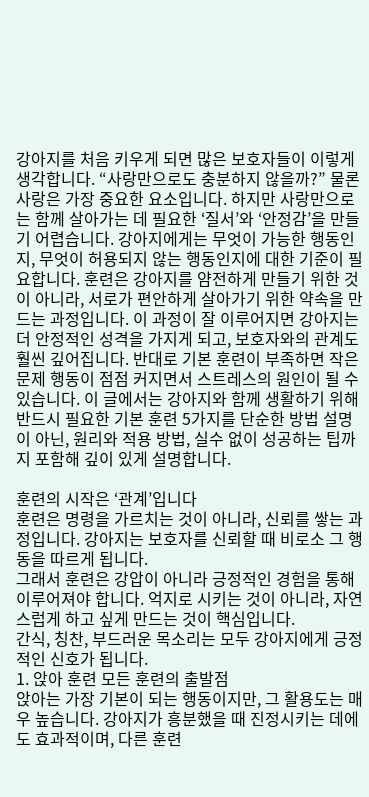강아지를 처음 키우게 되면 많은 보호자들이 이렇게 생각합니다. “사랑만으로도 충분하지 않을까?” 물론 사랑은 가장 중요한 요소입니다. 하지만 사랑만으로는 함께 살아가는 데 필요한 ‘질서’와 ‘안정감’을 만들기 어렵습니다. 강아지에게는 무엇이 가능한 행동인지, 무엇이 허용되지 않는 행동인지에 대한 기준이 필요합니다. 훈련은 강아지를 얌전하게 만들기 위한 것이 아니라, 서로가 편안하게 살아가기 위한 약속을 만드는 과정입니다. 이 과정이 잘 이루어지면 강아지는 더 안정적인 성격을 가지게 되고, 보호자와의 관계도 훨씬 깊어집니다. 반대로 기본 훈련이 부족하면 작은 문제 행동이 점점 커지면서 스트레스의 원인이 될 수 있습니다. 이 글에서는 강아지와 함께 생활하기 위해 반드시 필요한 기본 훈련 5가지를 단순한 방법 설명이 아닌, 원리와 적용 방법, 실수 없이 성공하는 팁까지 포함해 깊이 있게 설명합니다.

훈련의 시작은 ‘관계’입니다
훈련은 명령을 가르치는 것이 아니라, 신뢰를 쌓는 과정입니다. 강아지는 보호자를 신뢰할 때 비로소 그 행동을 따르게 됩니다.
그래서 훈련은 강압이 아니라 긍정적인 경험을 통해 이루어져야 합니다. 억지로 시키는 것이 아니라, 자연스럽게 하고 싶게 만드는 것이 핵심입니다.
간식, 칭찬, 부드러운 목소리는 모두 강아지에게 긍정적인 신호가 됩니다.
1. 앉아 훈련 모든 훈련의 출발점
앉아는 가장 기본이 되는 행동이지만, 그 활용도는 매우 높습니다. 강아지가 흥분했을 때 진정시키는 데에도 효과적이며, 다른 훈련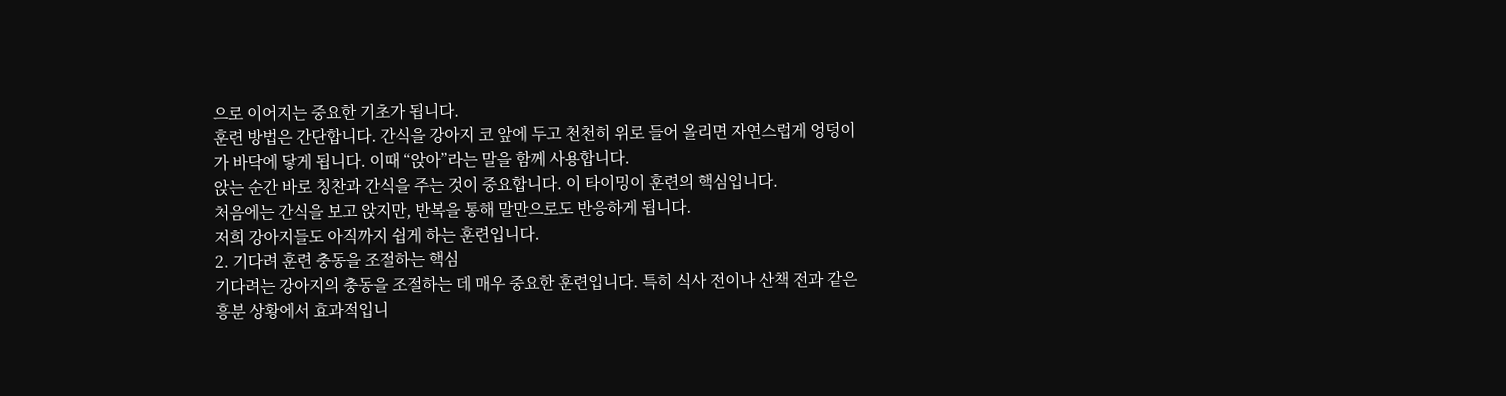으로 이어지는 중요한 기초가 됩니다.
훈련 방법은 간단합니다. 간식을 강아지 코 앞에 두고 천천히 위로 들어 올리면 자연스럽게 엉덩이가 바닥에 닿게 됩니다. 이때 “앉아”라는 말을 함께 사용합니다.
앉는 순간 바로 칭찬과 간식을 주는 것이 중요합니다. 이 타이밍이 훈련의 핵심입니다.
처음에는 간식을 보고 앉지만, 반복을 통해 말만으로도 반응하게 됩니다.
저희 강아지들도 아직까지 쉽게 하는 훈련입니다.
2. 기다려 훈련 충동을 조절하는 핵심
기다려는 강아지의 충동을 조절하는 데 매우 중요한 훈련입니다. 특히 식사 전이나 산책 전과 같은 흥분 상황에서 효과적입니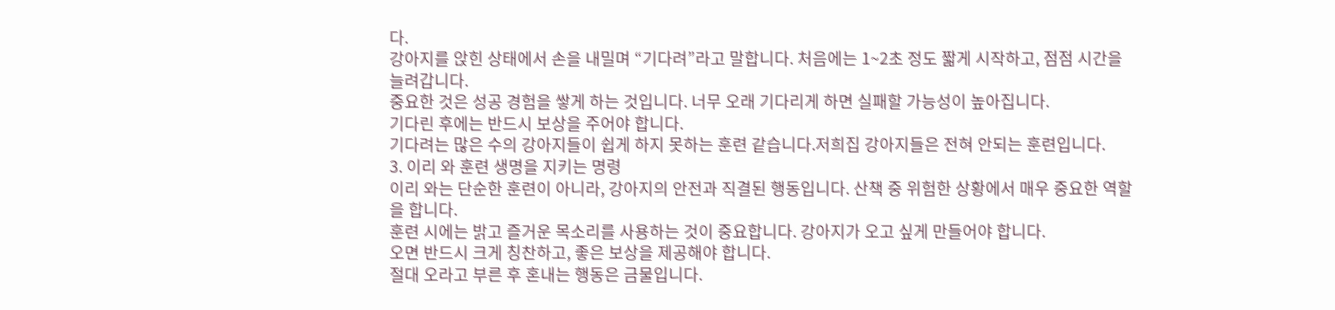다.
강아지를 앉힌 상태에서 손을 내밀며 “기다려”라고 말합니다. 처음에는 1~2초 정도 짧게 시작하고, 점점 시간을 늘려갑니다.
중요한 것은 성공 경험을 쌓게 하는 것입니다. 너무 오래 기다리게 하면 실패할 가능성이 높아집니다.
기다린 후에는 반드시 보상을 주어야 합니다.
기다려는 많은 수의 강아지들이 쉽게 하지 못하는 훈련 같습니다.저희집 강아지들은 전혀 안되는 훈련입니다.
3. 이리 와 훈련 생명을 지키는 명령
이리 와는 단순한 훈련이 아니라, 강아지의 안전과 직결된 행동입니다. 산책 중 위험한 상황에서 매우 중요한 역할을 합니다.
훈련 시에는 밝고 즐거운 목소리를 사용하는 것이 중요합니다. 강아지가 오고 싶게 만들어야 합니다.
오면 반드시 크게 칭찬하고, 좋은 보상을 제공해야 합니다.
절대 오라고 부른 후 혼내는 행동은 금물입니다.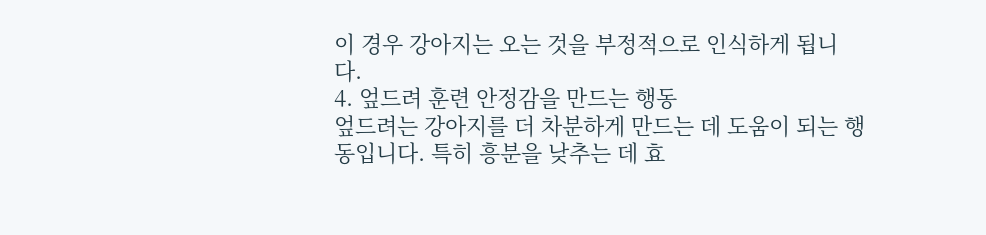이 경우 강아지는 오는 것을 부정적으로 인식하게 됩니다.
4. 엎드려 훈련 안정감을 만드는 행동
엎드려는 강아지를 더 차분하게 만드는 데 도움이 되는 행동입니다. 특히 흥분을 낮추는 데 효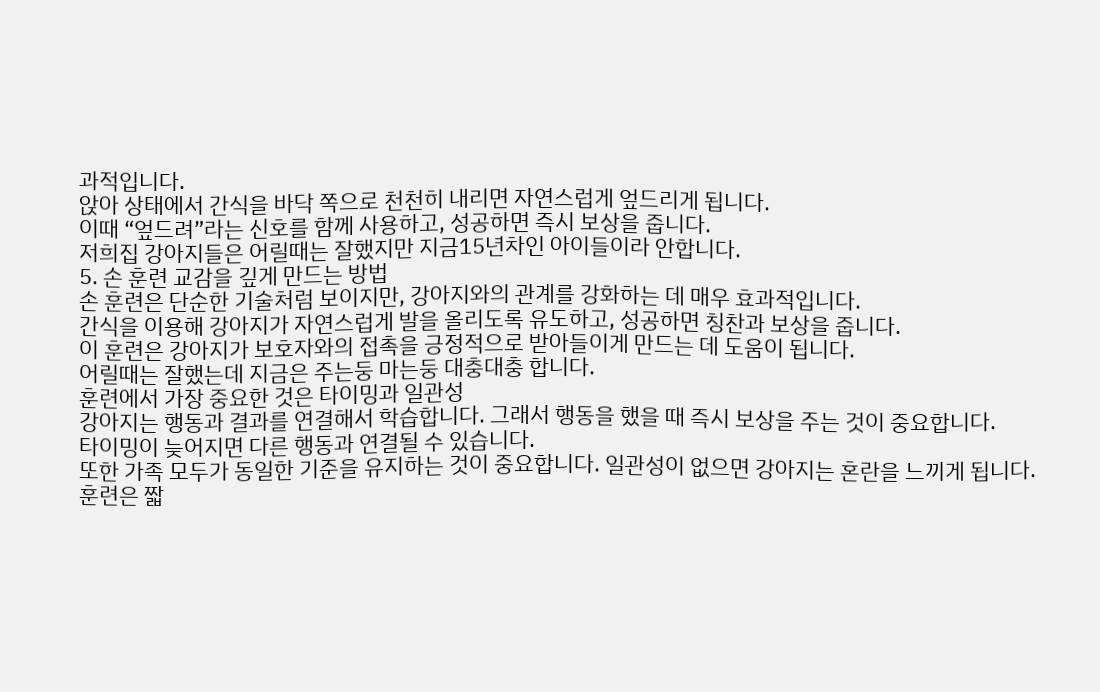과적입니다.
앉아 상태에서 간식을 바닥 쪽으로 천천히 내리면 자연스럽게 엎드리게 됩니다.
이때 “엎드려”라는 신호를 함께 사용하고, 성공하면 즉시 보상을 줍니다.
저희집 강아지들은 어릴때는 잘했지만 지금15년차인 아이들이라 안합니다.
5. 손 훈련 교감을 깊게 만드는 방법
손 훈련은 단순한 기술처럼 보이지만, 강아지와의 관계를 강화하는 데 매우 효과적입니다.
간식을 이용해 강아지가 자연스럽게 발을 올리도록 유도하고, 성공하면 칭찬과 보상을 줍니다.
이 훈련은 강아지가 보호자와의 접촉을 긍정적으로 받아들이게 만드는 데 도움이 됩니다.
어릴때는 잘했는데 지금은 주는둥 마는둥 대충대충 합니다.
훈련에서 가장 중요한 것은 타이밍과 일관성
강아지는 행동과 결과를 연결해서 학습합니다. 그래서 행동을 했을 때 즉시 보상을 주는 것이 중요합니다.
타이밍이 늦어지면 다른 행동과 연결될 수 있습니다.
또한 가족 모두가 동일한 기준을 유지하는 것이 중요합니다. 일관성이 없으면 강아지는 혼란을 느끼게 됩니다.
훈련은 짧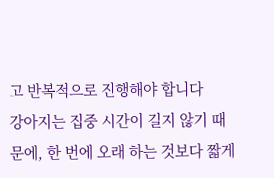고 반복적으로 진행해야 합니다
강아지는 집중 시간이 길지 않기 때문에, 한 번에 오래 하는 것보다 짧게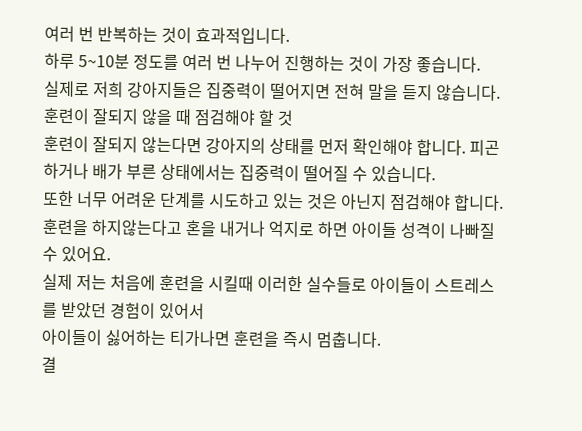여러 번 반복하는 것이 효과적입니다.
하루 5~10분 정도를 여러 번 나누어 진행하는 것이 가장 좋습니다.
실제로 저희 강아지들은 집중력이 떨어지면 전혀 말을 듣지 않습니다.
훈련이 잘되지 않을 때 점검해야 할 것
훈련이 잘되지 않는다면 강아지의 상태를 먼저 확인해야 합니다. 피곤하거나 배가 부른 상태에서는 집중력이 떨어질 수 있습니다.
또한 너무 어려운 단계를 시도하고 있는 것은 아닌지 점검해야 합니다.
훈련을 하지않는다고 혼을 내거나 억지로 하면 아이들 성격이 나빠질 수 있어요.
실제 저는 처음에 훈련을 시킬때 이러한 실수들로 아이들이 스트레스를 받았던 경험이 있어서
아이들이 싫어하는 티가나면 훈련을 즉시 멈춥니다.
결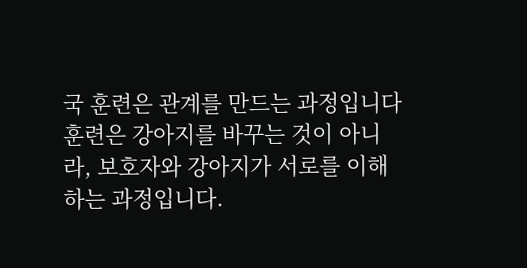국 훈련은 관계를 만드는 과정입니다
훈련은 강아지를 바꾸는 것이 아니라, 보호자와 강아지가 서로를 이해하는 과정입니다.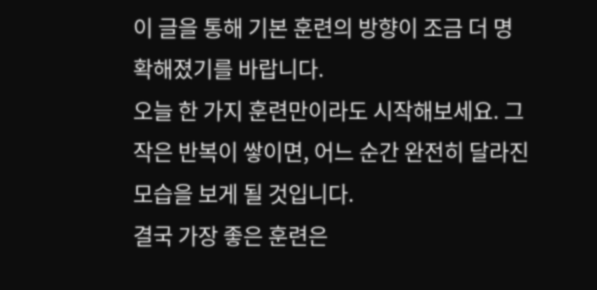이 글을 통해 기본 훈련의 방향이 조금 더 명확해졌기를 바랍니다.
오늘 한 가지 훈련만이라도 시작해보세요. 그 작은 반복이 쌓이면, 어느 순간 완전히 달라진 모습을 보게 될 것입니다.
결국 가장 좋은 훈련은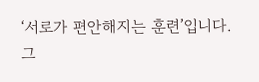‘서로가 편안해지는 훈련’입니다. 그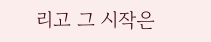리고 그 시작은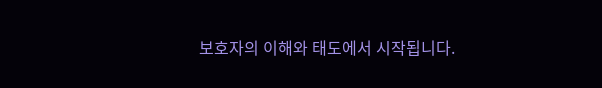보호자의 이해와 태도에서 시작됩니다.